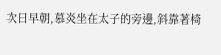次日早朝,慕炎坐在太子的旁邊,斜靠著椅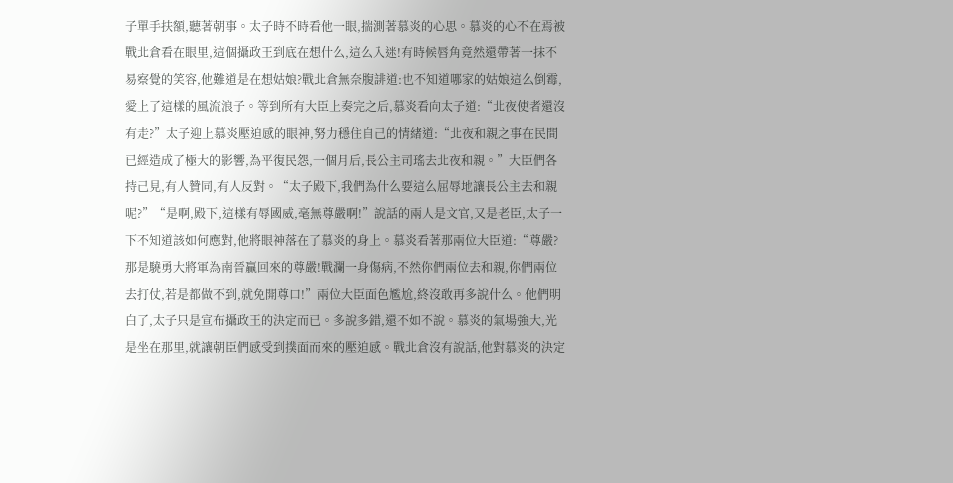子單手扶額,聽著朝事。太子時不時看他一眼,揣測著慕炎的心思。慕炎的心不在焉被戰北倉看在眼里,這個攝政王到底在想什么,這么入迷!有時候唇角竟然還帶著一抹不易察覺的笑容,他難道是在想姑娘?戰北倉無奈腹誹道:也不知道哪家的姑娘這么倒霉,愛上了這樣的風流浪子。等到所有大臣上奏完之后,慕炎看向太子道:“北夜使者還沒有走?”太子迎上慕炎壓迫感的眼神,努力穩住自己的情緒道:“北夜和親之事在民間已經造成了極大的影響,為平復民怨,一個月后,長公主司瑤去北夜和親。”大臣們各持己見,有人贊同,有人反對。“太子殿下,我們為什么要這么屈辱地讓長公主去和親呢?”“是啊,殿下,這樣有辱國威,毫無尊嚴啊!”說話的兩人是文官,又是老臣,太子一下不知道該如何應對,他將眼神落在了慕炎的身上。慕炎看著那兩位大臣道:“尊嚴?那是驍勇大將軍為南晉贏回來的尊嚴!戰瀾一身傷病,不然你們兩位去和親,你們兩位去打仗,若是都做不到,就免開尊口!”兩位大臣面色尷尬,終沒敢再多說什么。他們明白了,太子只是宣布攝政王的決定而已。多說多錯,還不如不說。慕炎的氣場強大,光是坐在那里,就讓朝臣們感受到撲面而來的壓迫感。戰北倉沒有說話,他對慕炎的決定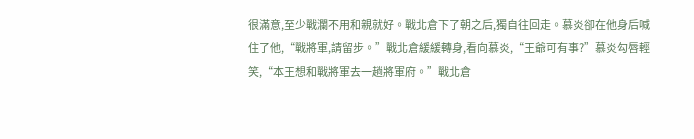很滿意,至少戰瀾不用和親就好。戰北倉下了朝之后,獨自往回走。慕炎卻在他身后喊住了他,“戰將軍,請留步。”戰北倉緩緩轉身,看向慕炎,“王爺可有事?”慕炎勾唇輕笑,“本王想和戰將軍去一趟將軍府。”戰北倉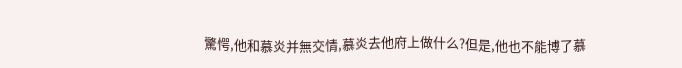驚愕,他和慕炎并無交情,慕炎去他府上做什么?但是,他也不能博了慕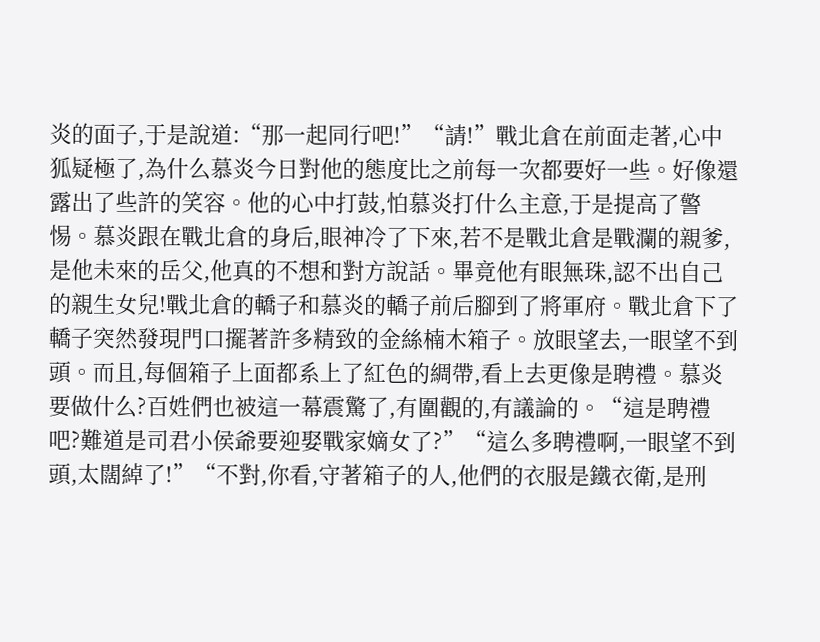炎的面子,于是說道:“那一起同行吧!”“請!”戰北倉在前面走著,心中狐疑極了,為什么慕炎今日對他的態度比之前每一次都要好一些。好像還露出了些許的笑容。他的心中打鼓,怕慕炎打什么主意,于是提高了警惕。慕炎跟在戰北倉的身后,眼神冷了下來,若不是戰北倉是戰瀾的親爹,是他未來的岳父,他真的不想和對方說話。畢竟他有眼無珠,認不出自己的親生女兒!戰北倉的轎子和慕炎的轎子前后腳到了將軍府。戰北倉下了轎子突然發現門口擺著許多精致的金絲楠木箱子。放眼望去,一眼望不到頭。而且,每個箱子上面都系上了紅色的綢帶,看上去更像是聘禮。慕炎要做什么?百姓們也被這一幕震驚了,有圍觀的,有議論的。“這是聘禮吧?難道是司君小侯爺要迎娶戰家嫡女了?”“這么多聘禮啊,一眼望不到頭,太闊綽了!”“不對,你看,守著箱子的人,他們的衣服是鐵衣衛,是刑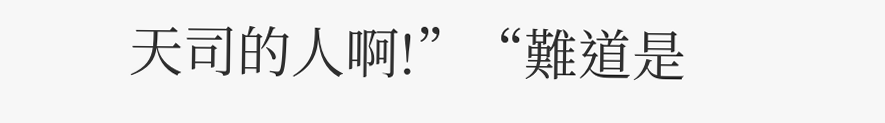天司的人啊!”“難道是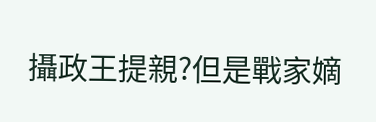攝政王提親?但是戰家嫡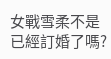女戰雪柔不是已經訂婚了嗎?